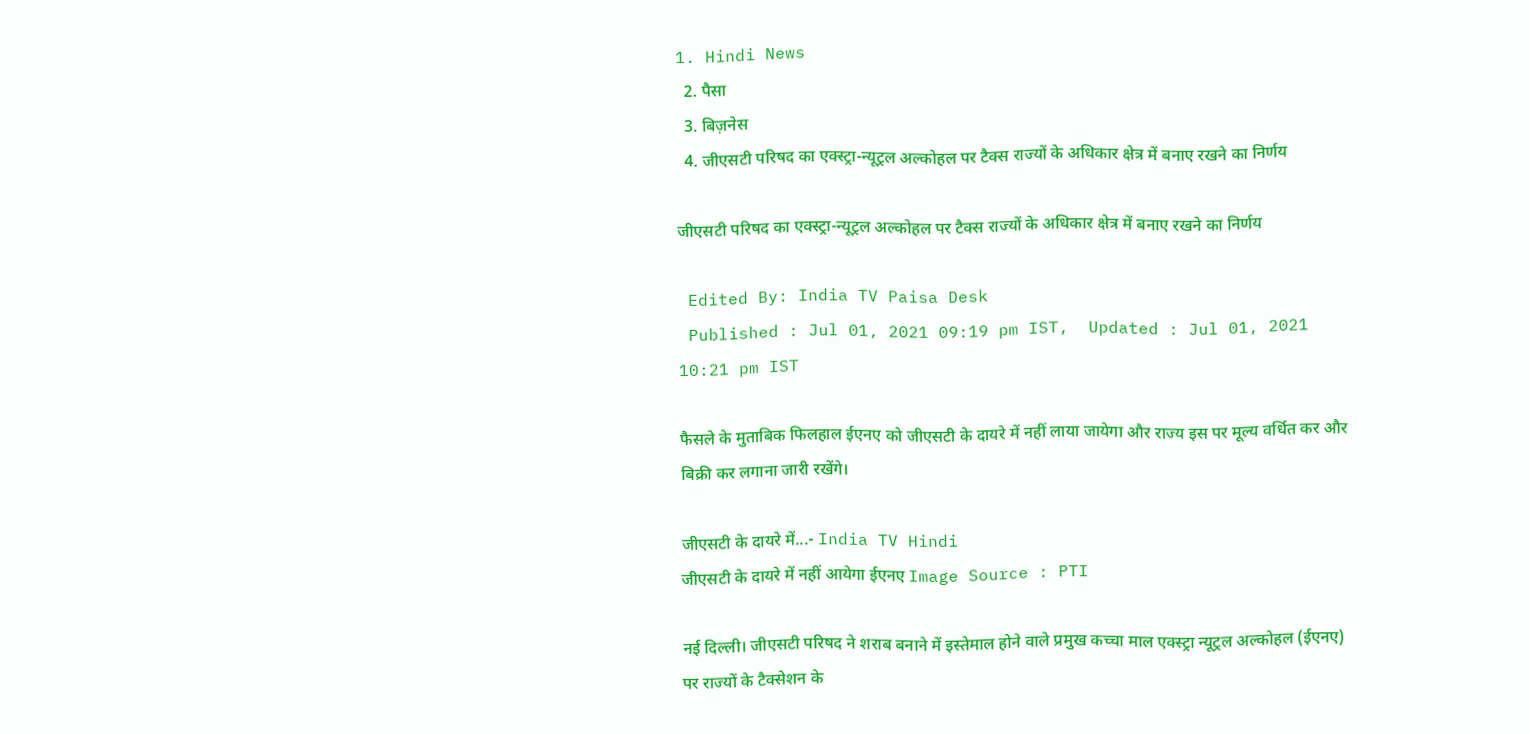1. Hindi News
  2. पैसा
  3. बिज़नेस
  4. जीएसटी परिषद का एक्स्ट्रा-न्यूट्रल अल्कोहल पर टैक्स राज्यों के अधिकार क्षेत्र में बनाए रखने का निर्णय

जीएसटी परिषद का एक्स्ट्रा-न्यूट्रल अल्कोहल पर टैक्स राज्यों के अधिकार क्षेत्र में बनाए रखने का निर्णय

 Edited By: India TV Paisa Desk
 Published : Jul 01, 2021 09:19 pm IST,  Updated : Jul 01, 2021 10:21 pm IST

फैसले के मुताबिक फिलहाल ईएनए को जीएसटी के दायरे में नहीं लाया जायेगा और राज्य इस पर मूल्य वर्धित कर और बिक्री कर लगाना जारी रखेंगे।

जीएसटी के दायरे में...- India TV Hindi
जीएसटी के दायरे में नहीं आयेगा ईएनए Image Source : PTI

नई दिल्ली। जीएसटी परिषद ने शराब बनाने में इस्तेमाल होने वाले प्रमुख कच्चा माल एक्स्ट्रा न्यूट्रल अल्कोहल (ईएनए) पर राज्यों के टैक्सेशन के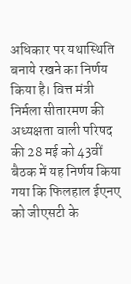अधिकार पर यथास्थिति बनाये रखने का निर्णय किया है। वित्त मंत्री निर्मला सीतारमण की अध्यक्षता वाली परिषद की 28 मई को 43वीं बैठक में यह निर्णय किया गया कि फिलहाल ईएनए को जीएसटी के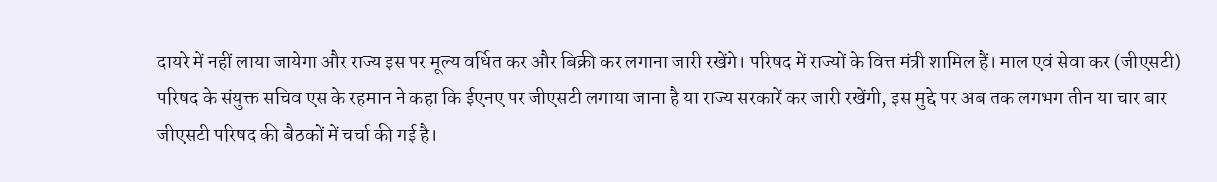दायरे में नहीं लाया जायेगा और राज्य इस पर मूल्य वर्धित कर और बिक्री कर लगाना जारी रखेंगे। परिषद में राज्यों के वित्त मंत्री शामिल हैं। माल एवं सेवा कर (जीएसटी) परिषद के संयुक्त सचिव एस के रहमान ने कहा कि ईएनए पर जीएसटी लगाया जाना है या राज्य सरकारें कर जारी रखेंगी, इस मुद्दे पर अब तक लगभग तीन या चार बार जीएसटी परिषद की बैठकों में चर्चा की गई है।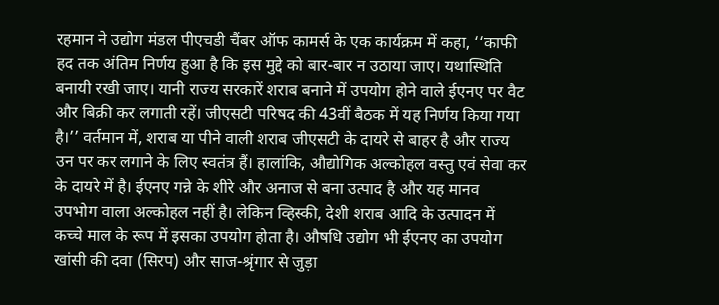रहमान ने उद्योग मंडल पीएचडी चैंबर ऑफ कामर्स के एक कार्यक्रम में कहा, ‘‘काफी हद तक अंतिम निर्णय हुआ है कि इस मुद्दे को बार-बार न उठाया जाए। यथास्थिति बनायी रखी जाए। यानी राज्य सरकारें शराब बनाने में उपयोग होने वाले ईएनए पर वैट और बिक्री कर लगाती रहें। जीएसटी परिषद की 43वीं बैठक में यह निर्णय किया गया है।’’ वर्तमान में, शराब या पीने वाली शराब जीएसटी के दायरे से बाहर है और राज्य उन पर कर लगाने के लिए स्वतंत्र हैं। हालांकि, औद्योगिक अल्कोहल वस्तु एवं सेवा कर के दायरे में है। ईएनए गन्ने के शीरे और अनाज से बना उत्पाद है और यह मानव उपभोग वाला अल्कोहल नहीं है। लेकिन व्हिस्की, देशी शराब आदि के उत्पादन में कच्चे माल के रूप में इसका उपयोग होता है। औषधि उद्योग भी ईएनए का उपयोग खांसी की दवा (सिरप) और साज-श्रृंगार से जुड़ा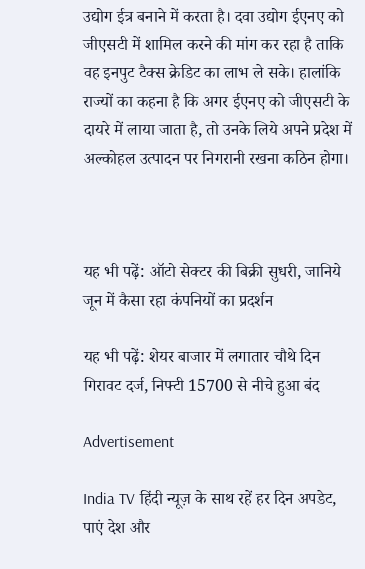उद्योग ईत्र बनाने में करता है। दवा उद्योग ईएनए को जीएसटी में शामिल करने की मांग कर रहा है ताकि वह इनपुट टैक्स क्रेडिट का लाभ ले सके। हालांकि राज्यों का कहना है कि अगर ईएनए को जीएसटी के दायरे में लाया जाता है, तो उनके लिये अपने प्रदेश में अल्कोहल उत्पादन पर निगरानी रखना कठिन होगा।



यह भी पढ़ें: ऑटो सेक्टर की बिक्री सुधरी, जानिये जून में कैसा रहा कंपनियों का प्रदर्शन

यह भी पढ़ें: शेयर बाजार में लगातार चौथे दिन गिरावट दर्ज, निफ्टी 15700 से नीचे हुआ बंद

Advertisement

India TV हिंदी न्यूज़ के साथ रहें हर दिन अपडेट, पाएं देश और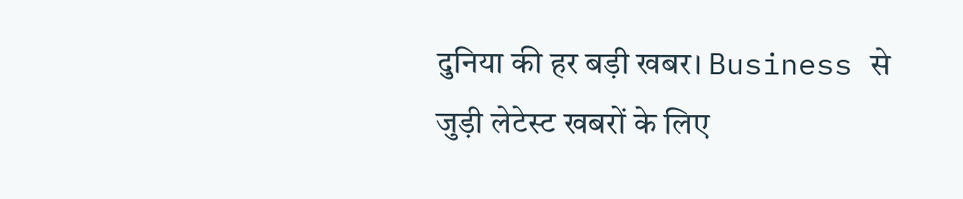दुनिया की हर बड़ी खबर। Business से जुड़ी लेटेस्ट खबरों के लिए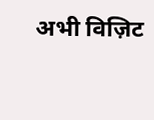अभी विज़िट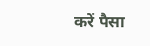करें पैसा